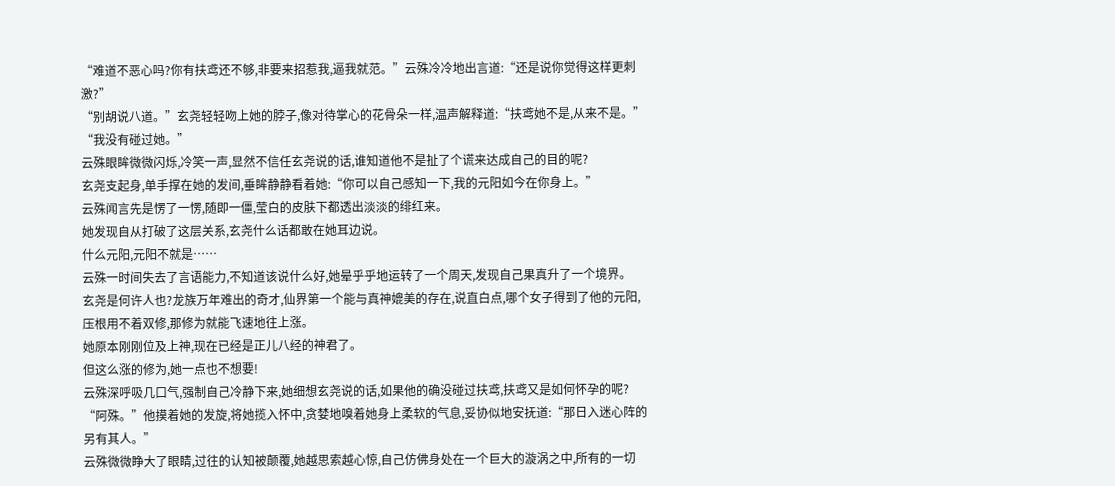“难道不恶心吗?你有扶鸢还不够,非要来招惹我,逼我就范。”云殊冷冷地出言道:“还是说你觉得这样更刺激?”
“别胡说八道。”玄尧轻轻吻上她的脖子,像对待掌心的花骨朵一样,温声解释道:“扶鸢她不是,从来不是。”
“我没有碰过她。”
云殊眼眸微微闪烁,冷笑一声,显然不信任玄尧说的话,谁知道他不是扯了个谎来达成自己的目的呢?
玄尧支起身,单手撑在她的发间,垂眸静静看着她:“你可以自己感知一下,我的元阳如今在你身上。”
云殊闻言先是愣了一愣,随即一僵,莹白的皮肤下都透出淡淡的绯红来。
她发现自从打破了这层关系,玄尧什么话都敢在她耳边说。
什么元阳,元阳不就是……
云殊一时间失去了言语能力,不知道该说什么好,她晕乎乎地运转了一个周天,发现自己果真升了一个境界。
玄尧是何许人也?龙族万年难出的奇才,仙界第一个能与真神媲美的存在,说直白点,哪个女子得到了他的元阳,压根用不着双修,那修为就能飞速地往上涨。
她原本刚刚位及上神,现在已经是正儿八经的神君了。
但这么涨的修为,她一点也不想要!
云殊深呼吸几口气,强制自己冷静下来,她细想玄尧说的话,如果他的确没碰过扶鸢,扶鸢又是如何怀孕的呢?
“阿殊。”他摸着她的发旋,将她揽入怀中,贪婪地嗅着她身上柔软的气息,妥协似地安抚道:“那日入迷心阵的另有其人。”
云殊微微睁大了眼睛,过往的认知被颠覆,她越思索越心惊,自己仿佛身处在一个巨大的漩涡之中,所有的一切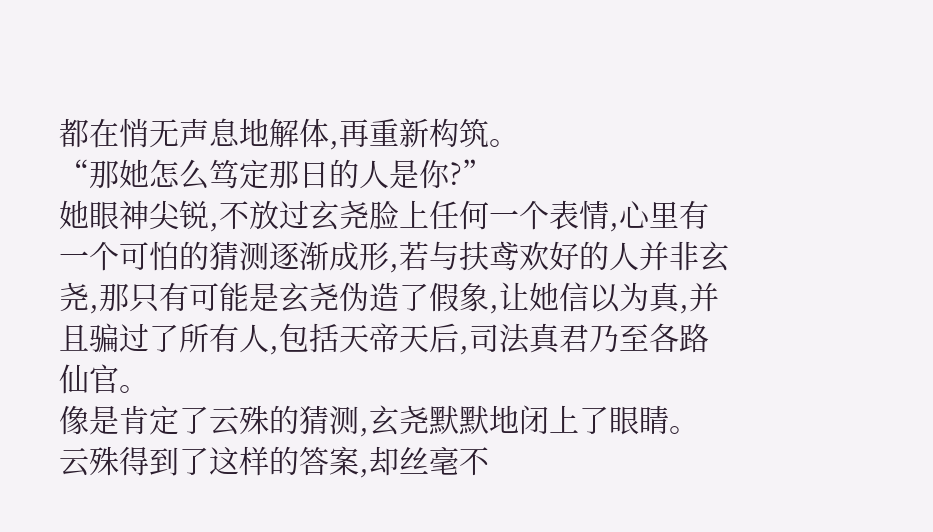都在悄无声息地解体,再重新构筑。
“那她怎么笃定那日的人是你?”
她眼神尖锐,不放过玄尧脸上任何一个表情,心里有一个可怕的猜测逐渐成形,若与扶鸢欢好的人并非玄尧,那只有可能是玄尧伪造了假象,让她信以为真,并且骗过了所有人,包括天帝天后,司法真君乃至各路仙官。
像是肯定了云殊的猜测,玄尧默默地闭上了眼睛。
云殊得到了这样的答案,却丝毫不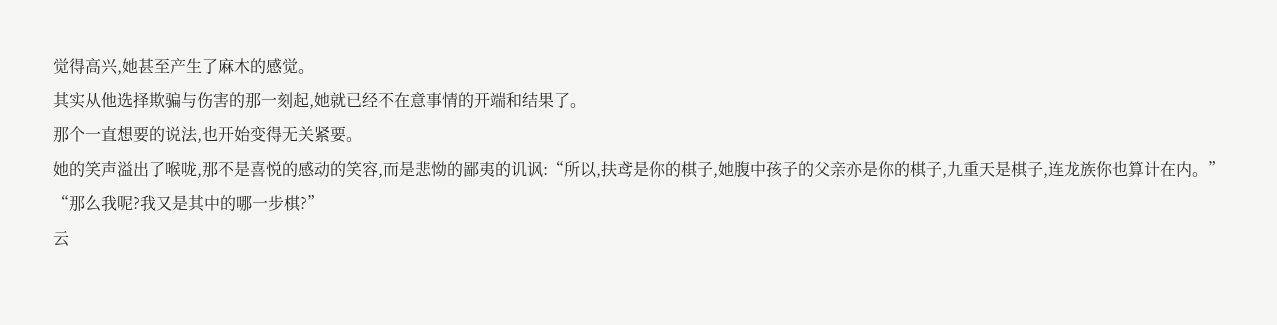觉得高兴,她甚至产生了麻木的感觉。
其实从他选择欺骗与伤害的那一刻起,她就已经不在意事情的开端和结果了。
那个一直想要的说法,也开始变得无关紧要。
她的笑声溢出了喉咙,那不是喜悦的感动的笑容,而是悲怮的鄙夷的讥讽:“所以,扶鸢是你的棋子,她腹中孩子的父亲亦是你的棋子,九重天是棋子,连龙族你也算计在内。”
“那么我呢?我又是其中的哪一步棋?”
云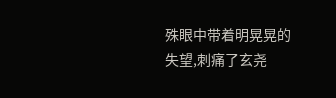殊眼中带着明晃晃的失望,刺痛了玄尧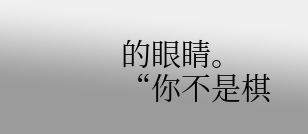的眼睛。
“你不是棋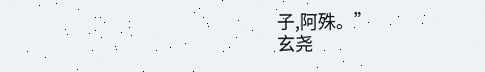子,阿殊。”
玄尧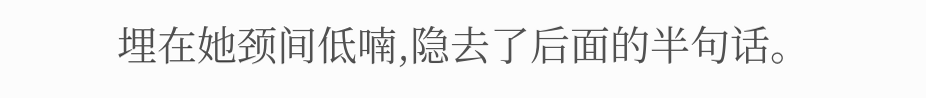埋在她颈间低喃,隐去了后面的半句话。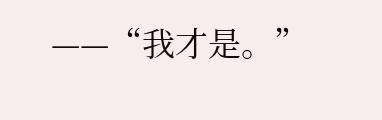——“我才是。”